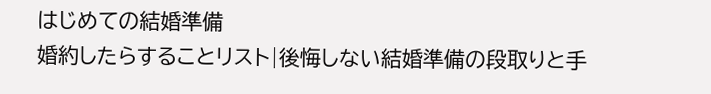はじめての結婚準備
婚約したらすることリスト|後悔しない結婚準備の段取りと手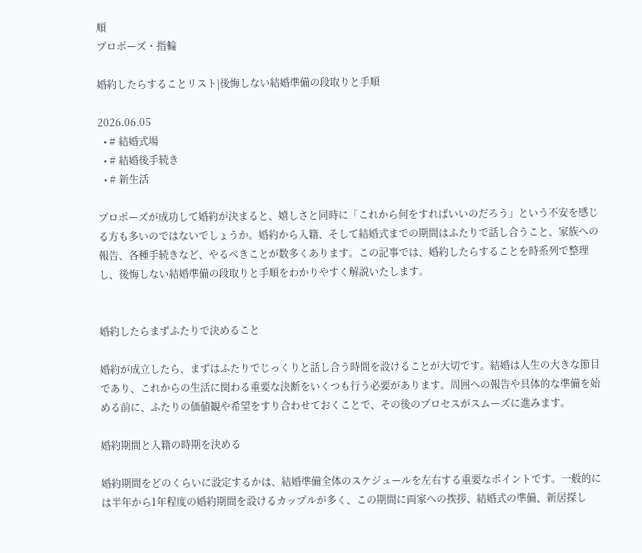順
プロポーズ・指輪

婚約したらすることリスト|後悔しない結婚準備の段取りと手順

2026.06.05
  • # 結婚式場
  • # 結婚後手続き
  • # 新生活

プロポーズが成功して婚約が決まると、嬉しさと同時に「これから何をすればいいのだろう」という不安を感じる方も多いのではないでしょうか。婚約から入籍、そして結婚式までの期間はふたりで話し合うこと、家族への報告、各種手続きなど、やるべきことが数多くあります。この記事では、婚約したらすることを時系列で整理し、後悔しない結婚準備の段取りと手順をわかりやすく解説いたします。


婚約したらまずふたりで決めること

婚約が成立したら、まずはふたりでじっくりと話し合う時間を設けることが大切です。結婚は人生の大きな節目であり、これからの生活に関わる重要な決断をいくつも行う必要があります。周囲への報告や具体的な準備を始める前に、ふたりの価値観や希望をすり合わせておくことで、その後のプロセスがスムーズに進みます。

婚約期間と入籍の時期を決める

婚約期間をどのくらいに設定するかは、結婚準備全体のスケジュールを左右する重要なポイントです。一般的には半年から1年程度の婚約期間を設けるカップルが多く、この期間に両家への挨拶、結婚式の準備、新居探し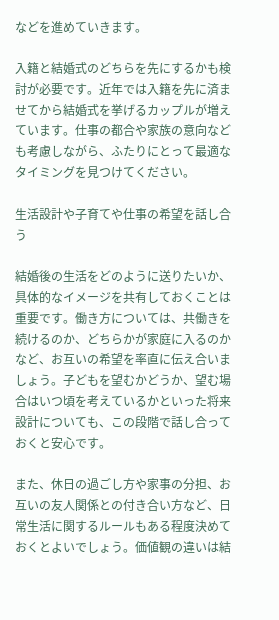などを進めていきます。

入籍と結婚式のどちらを先にするかも検討が必要です。近年では入籍を先に済ませてから結婚式を挙げるカップルが増えています。仕事の都合や家族の意向なども考慮しながら、ふたりにとって最適なタイミングを見つけてください。

生活設計や子育てや仕事の希望を話し合う

結婚後の生活をどのように送りたいか、具体的なイメージを共有しておくことは重要です。働き方については、共働きを続けるのか、どちらかが家庭に入るのかなど、お互いの希望を率直に伝え合いましょう。子どもを望むかどうか、望む場合はいつ頃を考えているかといった将来設計についても、この段階で話し合っておくと安心です。

また、休日の過ごし方や家事の分担、お互いの友人関係との付き合い方など、日常生活に関するルールもある程度決めておくとよいでしょう。価値観の違いは結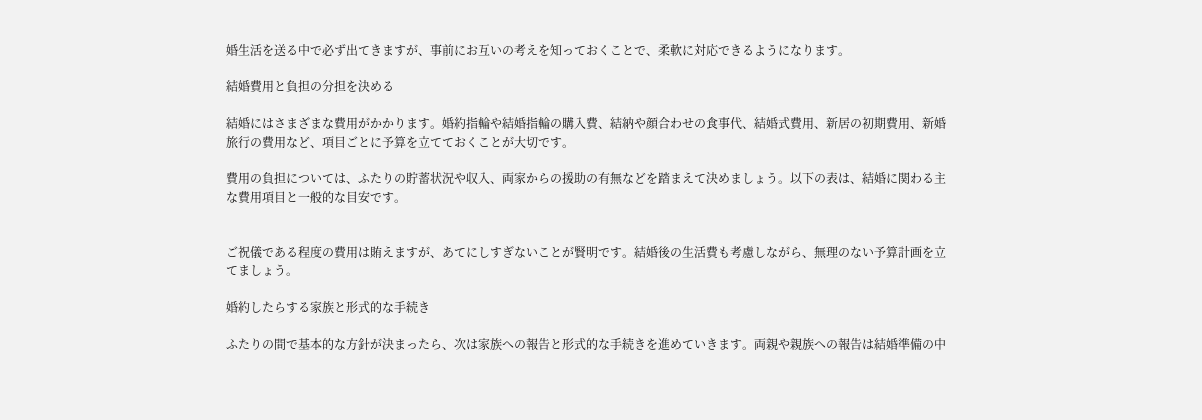婚生活を送る中で必ず出てきますが、事前にお互いの考えを知っておくことで、柔軟に対応できるようになります。

結婚費用と負担の分担を決める

結婚にはさまざまな費用がかかります。婚約指輪や結婚指輪の購入費、結納や顔合わせの食事代、結婚式費用、新居の初期費用、新婚旅行の費用など、項目ごとに予算を立てておくことが大切です。

費用の負担については、ふたりの貯蓄状況や収入、両家からの援助の有無などを踏まえて決めましょう。以下の表は、結婚に関わる主な費用項目と一般的な目安です。


ご祝儀である程度の費用は賄えますが、あてにしすぎないことが賢明です。結婚後の生活費も考慮しながら、無理のない予算計画を立てましょう。

婚約したらする家族と形式的な手続き

ふたりの間で基本的な方針が決まったら、次は家族への報告と形式的な手続きを進めていきます。両親や親族への報告は結婚準備の中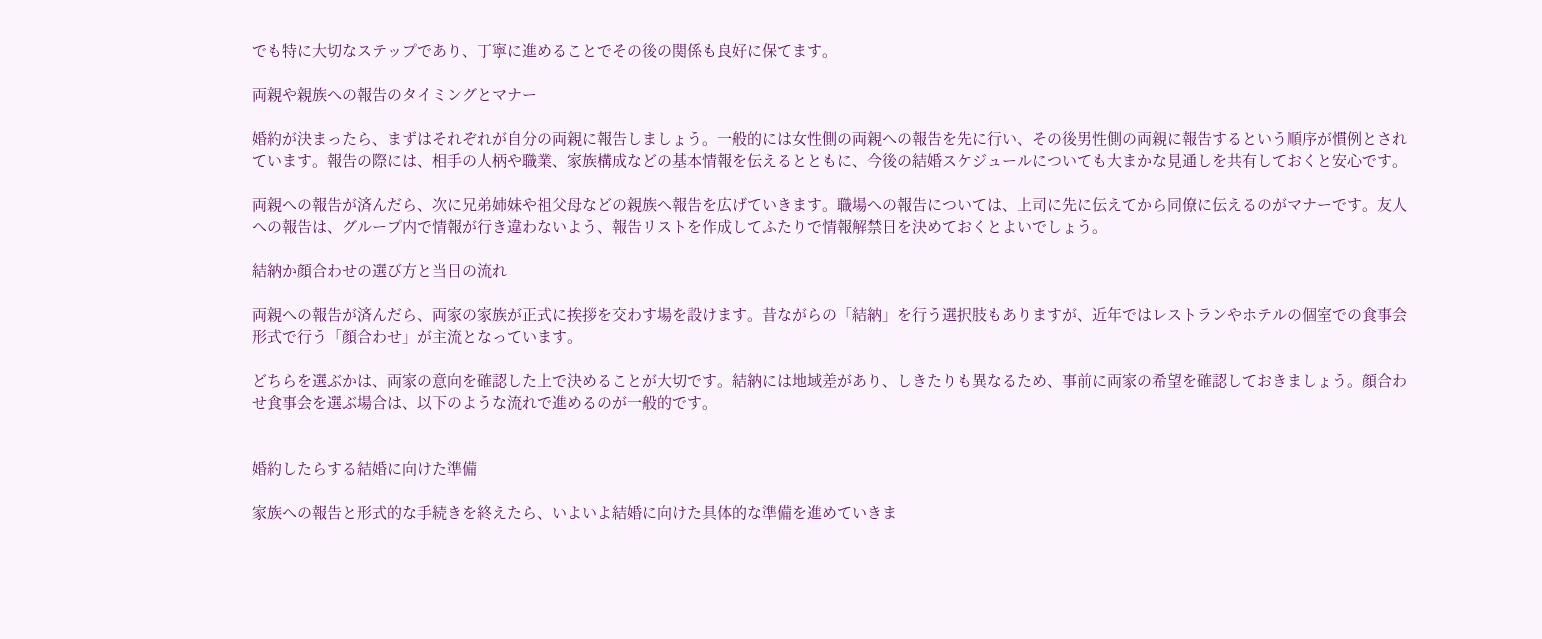でも特に大切なステップであり、丁寧に進めることでその後の関係も良好に保てます。

両親や親族への報告のタイミングとマナー

婚約が決まったら、まずはそれぞれが自分の両親に報告しましょう。一般的には女性側の両親への報告を先に行い、その後男性側の両親に報告するという順序が慣例とされています。報告の際には、相手の人柄や職業、家族構成などの基本情報を伝えるとともに、今後の結婚スケジュールについても大まかな見通しを共有しておくと安心です。

両親への報告が済んだら、次に兄弟姉妹や祖父母などの親族へ報告を広げていきます。職場への報告については、上司に先に伝えてから同僚に伝えるのがマナーです。友人への報告は、グループ内で情報が行き違わないよう、報告リストを作成してふたりで情報解禁日を決めておくとよいでしょう。

結納か顔合わせの選び方と当日の流れ

両親への報告が済んだら、両家の家族が正式に挨拶を交わす場を設けます。昔ながらの「結納」を行う選択肢もありますが、近年ではレストランやホテルの個室での食事会形式で行う「顔合わせ」が主流となっています。

どちらを選ぶかは、両家の意向を確認した上で決めることが大切です。結納には地域差があり、しきたりも異なるため、事前に両家の希望を確認しておきましょう。顔合わせ食事会を選ぶ場合は、以下のような流れで進めるのが一般的です。


婚約したらする結婚に向けた準備

家族への報告と形式的な手続きを終えたら、いよいよ結婚に向けた具体的な準備を進めていきま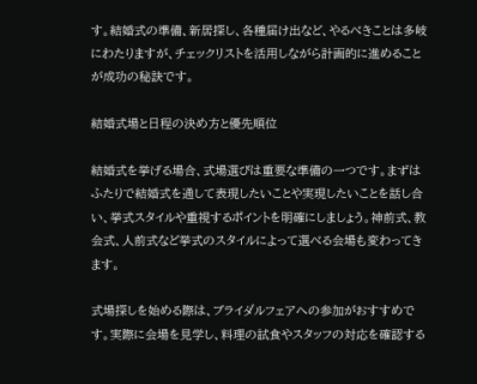す。結婚式の準備、新居探し、各種届け出など、やるべきことは多岐にわたりますが、チェックリストを活用しながら計画的に進めることが成功の秘訣です。

結婚式場と日程の決め方と優先順位

結婚式を挙げる場合、式場選びは重要な準備の一つです。まずはふたりで結婚式を通して表現したいことや実現したいことを話し合い、挙式スタイルや重視するポイントを明確にしましょう。神前式、教会式、人前式など挙式のスタイルによって選べる会場も変わってきます。

式場探しを始める際は、ブライダルフェアへの参加がおすすめです。実際に会場を見学し、料理の試食やスタッフの対応を確認する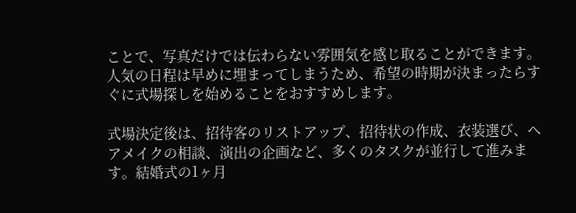ことで、写真だけでは伝わらない雰囲気を感じ取ることができます。人気の日程は早めに埋まってしまうため、希望の時期が決まったらすぐに式場探しを始めることをおすすめします。

式場決定後は、招待客のリストアップ、招待状の作成、衣装選び、ヘアメイクの相談、演出の企画など、多くのタスクが並行して進みます。結婚式の1ヶ月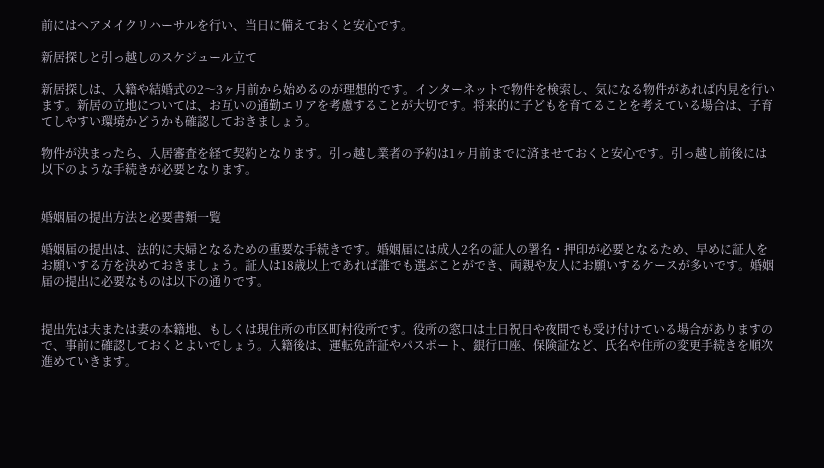前にはヘアメイクリハーサルを行い、当日に備えておくと安心です。

新居探しと引っ越しのスケジュール立て

新居探しは、入籍や結婚式の2〜3ヶ月前から始めるのが理想的です。インターネットで物件を検索し、気になる物件があれば内見を行います。新居の立地については、お互いの通勤エリアを考慮することが大切です。将来的に子どもを育てることを考えている場合は、子育てしやすい環境かどうかも確認しておきましょう。

物件が決まったら、入居審査を経て契約となります。引っ越し業者の予約は1ヶ月前までに済ませておくと安心です。引っ越し前後には以下のような手続きが必要となります。


婚姻届の提出方法と必要書類一覧

婚姻届の提出は、法的に夫婦となるための重要な手続きです。婚姻届には成人2名の証人の署名・押印が必要となるため、早めに証人をお願いする方を決めておきましょう。証人は18歳以上であれば誰でも選ぶことができ、両親や友人にお願いするケースが多いです。婚姻届の提出に必要なものは以下の通りです。


提出先は夫または妻の本籍地、もしくは現住所の市区町村役所です。役所の窓口は土日祝日や夜間でも受け付けている場合がありますので、事前に確認しておくとよいでしょう。入籍後は、運転免許証やパスポート、銀行口座、保険証など、氏名や住所の変更手続きを順次進めていきます。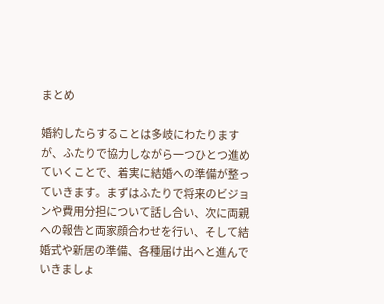まとめ

婚約したらすることは多岐にわたりますが、ふたりで協力しながら一つひとつ進めていくことで、着実に結婚への準備が整っていきます。まずはふたりで将来のビジョンや費用分担について話し合い、次に両親への報告と両家顔合わせを行い、そして結婚式や新居の準備、各種届け出へと進んでいきましょ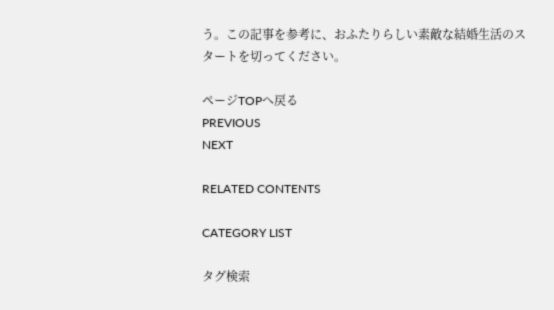う。この記事を参考に、おふたりらしい素敵な結婚生活のスタートを切ってください。

ページTOPへ戻る
PREVIOUS
NEXT

RELATED CONTENTS

CATEGORY LIST

タグ検索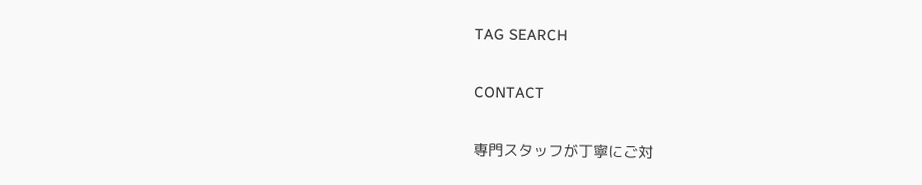TAG SEARCH

CONTACT

専門スタッフが丁寧にご対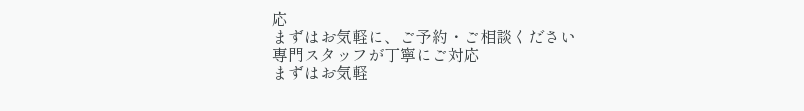応
まずはお気軽に、ご予約・ご相談ください
専門スタッフが丁寧にご対応
まずはお気軽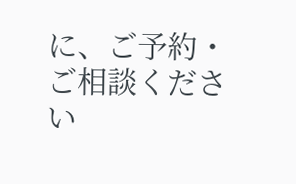に、ご予約・ご相談ください